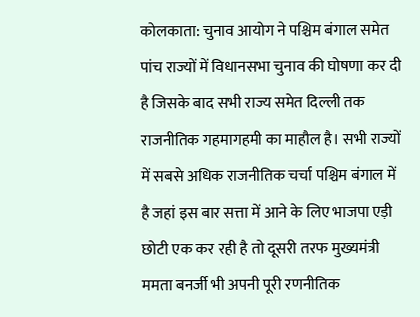कोलकाता: चुनाव आयोग ने पश्चिम बंगाल समेत पांच राज्यों में विधानसभा चुनाव की घोषणा कर दी है जिसके बाद सभी राज्य समेत दिल्ली तक राजनीतिक गहमागहमी का माहौल है। सभी राज्यों में सबसे अधिक राजनीतिक चर्चा पश्चिम बंगाल में है जहां इस बार सत्ता में आने के लिए भाजपा एड़ी छोटी एक कर रही है तो दूसरी तरफ मुख्यमंत्री ममता बनर्जी भी अपनी पूरी रणनीतिक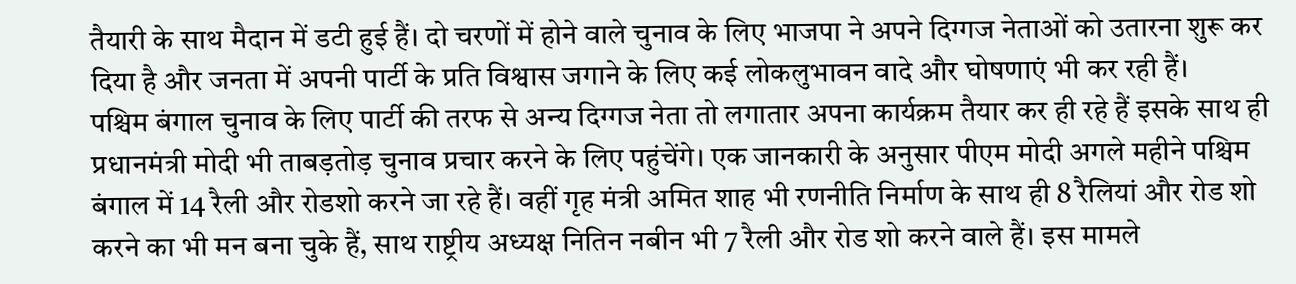तैयारी के साथ मैदान में डटी हुई हैं। दो चरणों में होने वाले चुनाव के लिए भाजपा ने अपने दिग्गज नेताओं को उतारना शुरू कर दिया है और जनता में अपनी पार्टी के प्रति विश्वास जगाने के लिए कई लोकलुभावन वादे और घोषणाएं भी कर रही हैं।
पश्चिम बंगाल चुनाव के लिए पार्टी की तरफ से अन्य दिग्गज नेता तो लगातार अपना कार्यक्रम तैयार कर ही रहे हैं इसके साथ ही प्रधानमंत्री मोदी भी ताबड़तोड़ चुनाव प्रचार करने के लिए पहुंचेंगे। एक जानकारी के अनुसार पीएम मोदी अगले महीने पश्चिम बंगाल में 14 रैली और रोडशो करने जा रहे हैं। वहीं गृह मंत्री अमित शाह भी रणनीति निर्माण के साथ ही 8 रैलियां और रोड शो करने का भी मन बना चुके हैं, साथ राष्ट्रीय अध्यक्ष नितिन नबीन भी 7 रैली और रोड शो करने वाले हैं। इस मामले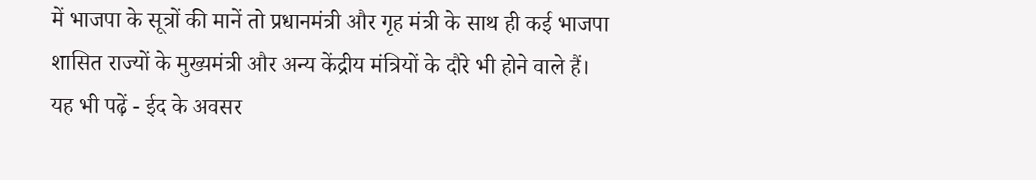में भाजपा के सूत्रों की मानें तो प्रधानमंत्री और गृह मंत्री के साथ ही कई भाजपा शासित राज्यों के मुख्यमंत्री और अन्य केंद्रीय मंत्रियों के दौरे भी होने वाले हैं।
यह भी पढ़ें - ईद के अवसर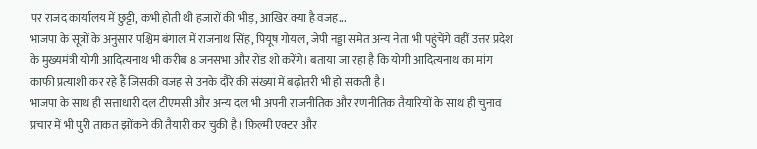पर राजद कार्यालय में छुट्टी, कभी होती थी हजारों की भीड़, आखिर क्या है वजह...
भाजपा के सूत्रों के अनुसार पश्चिम बंगाल में राजनाथ सिंह, पियूष गोयल, जेपी नड्डा समेत अन्य नेता भी पहुंचेंगे वहीं उत्तर प्रदेश के मुख्यमंत्री योगी आदित्यनाथ भी करीब 8 जनसभा और रोड शो करेंगे। बताया जा रहा है कि योगी आदित्यनाथ का मांग काफी प्रत्याशी कर रहे हैं जिसकी वजह से उनके दौरे की संख्या में बढ़ोतरी भी हो सकती है।
भाजपा के साथ ही सत्ताधारी दल टीएमसी और अन्य दल भी अपनी राजनीतिक और रणनीतिक तैयारियों के साथ ही चुनाव प्रचार में भी पुरी ताकत झोंकने की तैयारी कर चुकी है। फ़िल्मी एक्टर और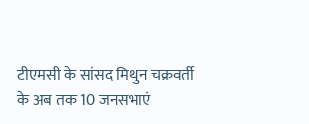टीएमसी के सांसद मिथुन चक्रवर्ती के अब तक 10 जनसभाएं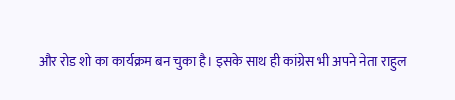और रोड शो का कार्यक्रम बन चुका है। इसके साथ ही कांग्रेस भी अपने नेता राहुल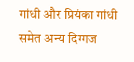गांधी और प्रियंका गांधी समेत अन्य दिग्गज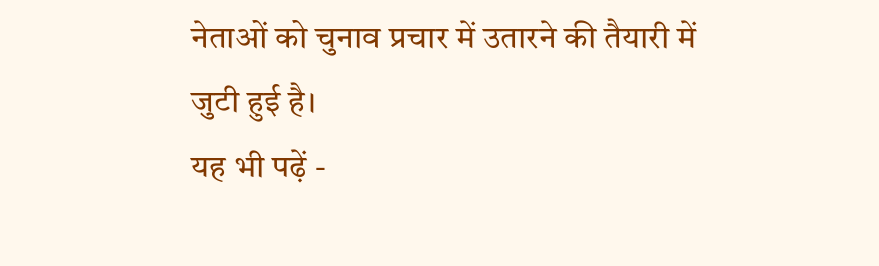नेताओं को चुनाव प्रचार में उतारने की तैयारी में जुटी हुई है।
यह भी पढ़ें -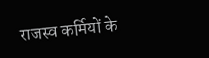राजस्व कर्मियों के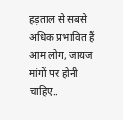हड़ताल से सबसे अधिक प्रभावित हैं आम लोग, जायज मांगों पर होनी चाहिए..